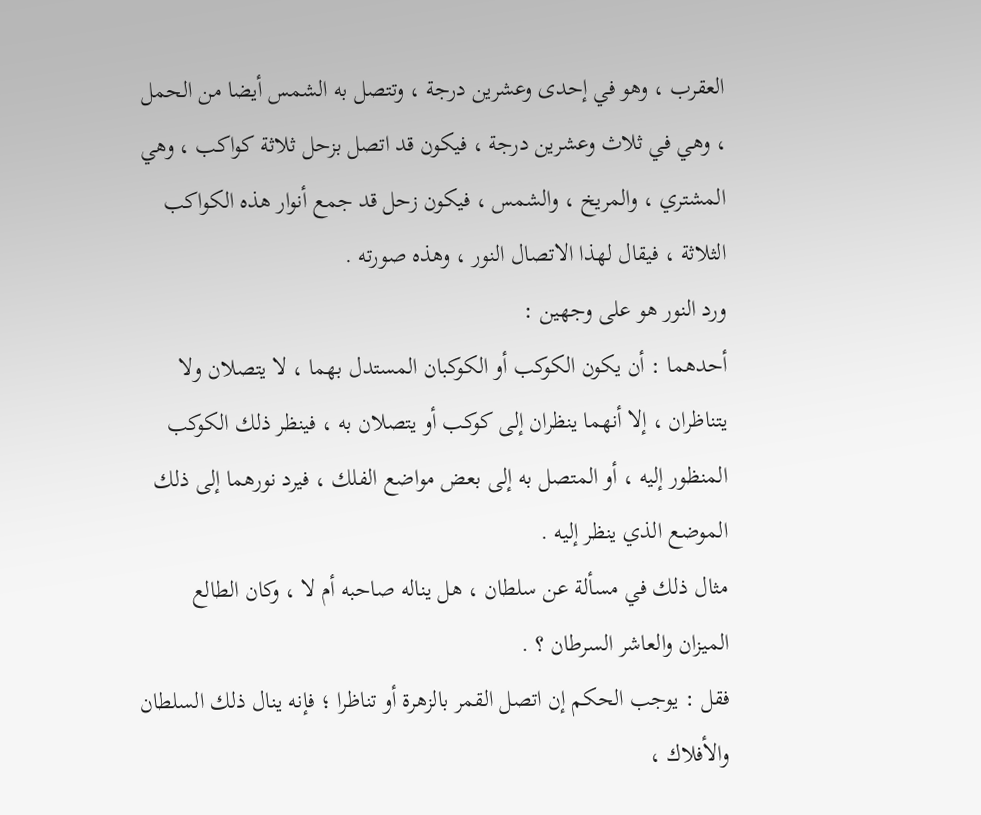العقرب ، وهو في إحدى وعشرين درجة ، وتتصل به الشمس أيضا من الحمل ، وهي في ثلاث وعشرين درجة ، فيكون قد اتصل بزحل ثلاثة كواكب ، وهي المشتري ، والمريخ ، والشمس ، فيكون زحل قد جمع أنوار هذه الكواكب الثلاثة ، فيقال لهذا الاتصال النور ، وهذه صورته .
ورد النور هو على وجهين :
أحدهما : أن يكون الكوكب أو الكوكبان المستدل بهما ، لا يتصلان ولا يتناظران ، إلا أنهما ينظران إلى كوكب أو يتصلان به ، فينظر ذلك الكوكب المنظور إليه ، أو المتصل به إلى بعض مواضع الفلك ، فيرد نورهما إلى ذلك الموضع الذي ينظر إليه .
مثال ذلك في مسألة عن سلطان ، هل يناله صاحبه أم لا ، وكان الطالع الميزان والعاشر السرطان ؟ .
فقل : يوجب الحكم إن اتصل القمر بالزهرة أو تناظرا ؛ فإنه ينال ذلك السلطان والأفلاك ،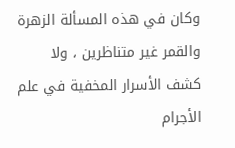وكان في هذه المسألة الزهرة والقمر غير متناظرين ، ولا
كشف الأسرار المخفية في علم الأجرام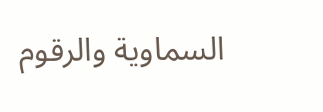السماوية والرقوم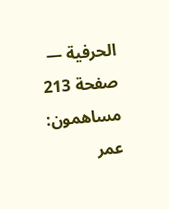الحرفية — صفحة 213
مساهمون: عمر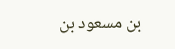بن مسعود بن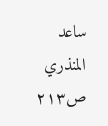ساعد المنذري
ص٢١٣